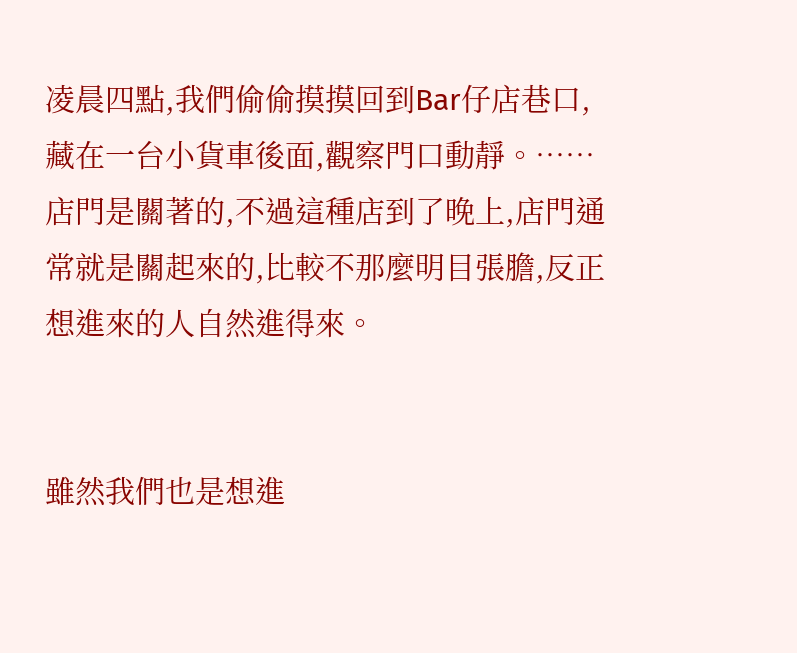凌晨四點,我們偷偷摸摸回到Bar仔店巷口,藏在一台小貨車後面,觀察門口動靜。……店門是關著的,不過這種店到了晚上,店門通常就是關起來的,比較不那麼明目張膽,反正想進來的人自然進得來。


雖然我們也是想進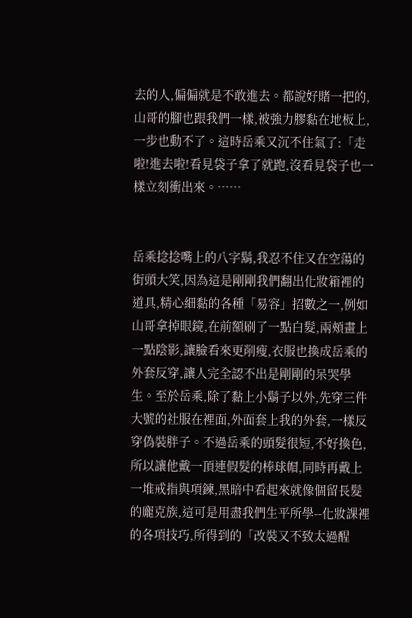去的人,偏偏就是不敢進去。都說好賭一把的,山哥的腳也跟我們一樣,被強力膠黏在地板上,一步也動不了。這時岳乘又沉不住氣了:「走啦!進去啦!看見袋子拿了就跑,沒看見袋子也一樣立刻衝出來。……


岳乘捻捻嘴上的八字鬍,我忍不住又在空蕩的街頭大笑,因為這是剛剛我們翻出化妝箱裡的道具,精心細黏的各種「易容」招數之一,例如山哥拿掉眼鏡,在前額刷了一點白髮,兩頰畫上一點陰影,讓臉看來更削瘦,衣服也換成岳乘的外套反穿,讓人完全認不出是剛剛的呆哭學生。至於岳乘,除了黏上小鬍子以外,先穿三件大號的社服在裡面,外面套上我的外套,一樣反穿偽裝胖子。不過岳乘的頭髮很短,不好換色,所以讓他戴一頂連假髮的棒球帽,同時再戴上一堆戒指與項鍊,黑暗中看起來就像個留長髮的龐克族,這可是用盡我們生平所學--化妝課裡的各項技巧,所得到的「改裝又不致太過醒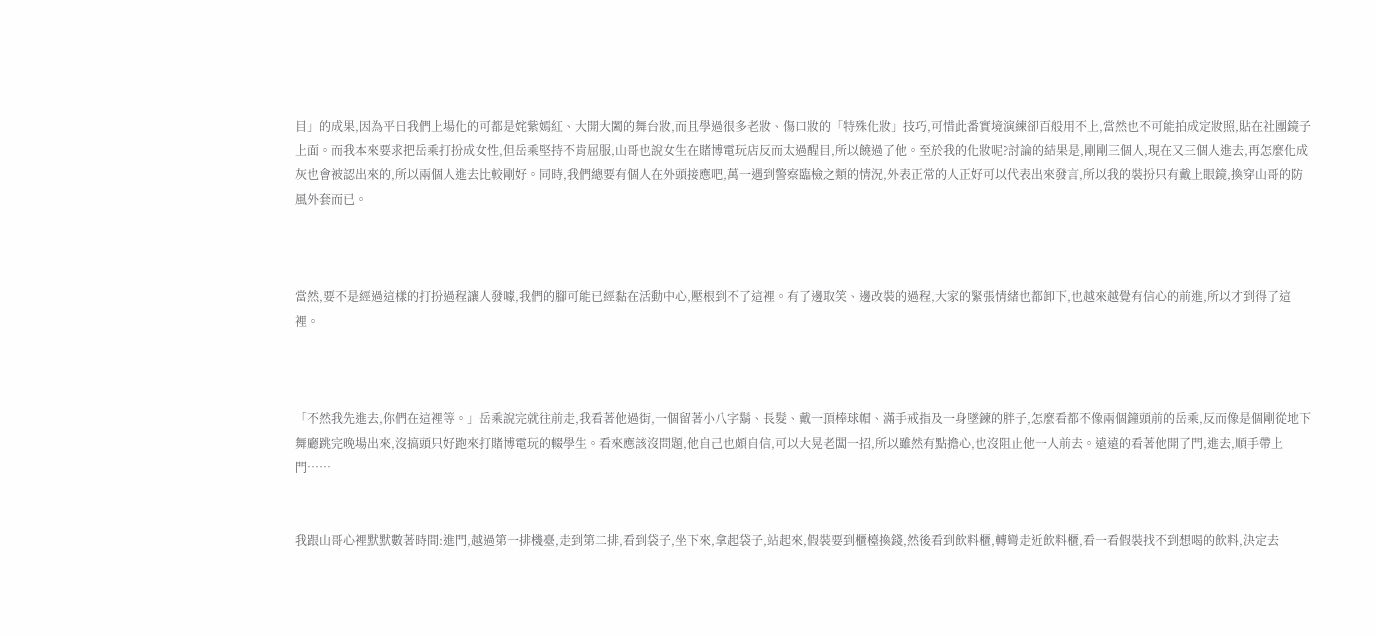目」的成果,因為平日我們上場化的可都是姹紫嫣紅、大開大闔的舞台妝,而且學過很多老妝、傷口妝的「特殊化妝」技巧,可惜此番實境演練卻百般用不上,當然也不可能拍成定妝照,貼在社團鏡子上面。而我本來要求把岳乘打扮成女性,但岳乘堅持不肯屈服,山哥也說女生在賭博電玩店反而太過醒目,所以饒過了他。至於我的化妝呢?討論的結果是,剛剛三個人,現在又三個人進去,再怎麼化成灰也會被認出來的,所以兩個人進去比較剛好。同時,我們總要有個人在外頭接應吧,萬一遇到警察臨檢之類的情況,外表正常的人正好可以代表出來發言,所以我的裝扮只有戴上眼鏡,換穿山哥的防風外套而已。



當然,要不是經過這樣的打扮過程讓人發噱,我們的腳可能已經黏在活動中心,壓根到不了這裡。有了邊取笑、邊改裝的過程,大家的緊張情緒也都卸下,也越來越覺有信心的前進,所以才到得了這裡。



「不然我先進去,你們在這裡等。」岳乘說完就往前走,我看著他過街,一個留著小八字鬍、長髮、戴一頂棒球帽、滿手戒指及一身墜鍊的胖子,怎麼看都不像兩個鐘頭前的岳乘,反而像是個剛從地下舞廳跳完晚場出來,沒搞頭只好跑來打賭博電玩的輟學生。看來應該沒問題,他自己也頗自信,可以大晃老闆一招,所以雖然有點擔心,也沒阻止他一人前去。遠遠的看著他開了門,進去,順手帶上門……


我跟山哥心裡默默數著時間:進門,越過第一排機臺,走到第二排,看到袋子,坐下來,拿起袋子,站起來,假裝要到櫃檯換錢,然後看到飲料櫃,轉彎走近飲料櫃,看一看假裝找不到想喝的飲料,決定去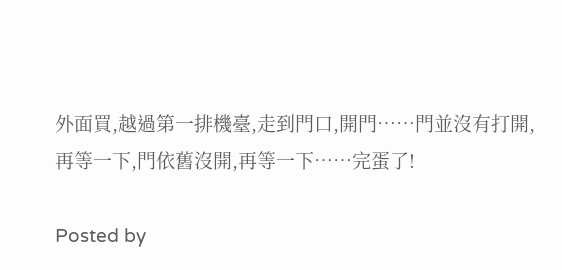外面買,越過第一排機臺,走到門口,開門……門並沒有打開,再等一下,門依舊沒開,再等一下……完蛋了!

Posted by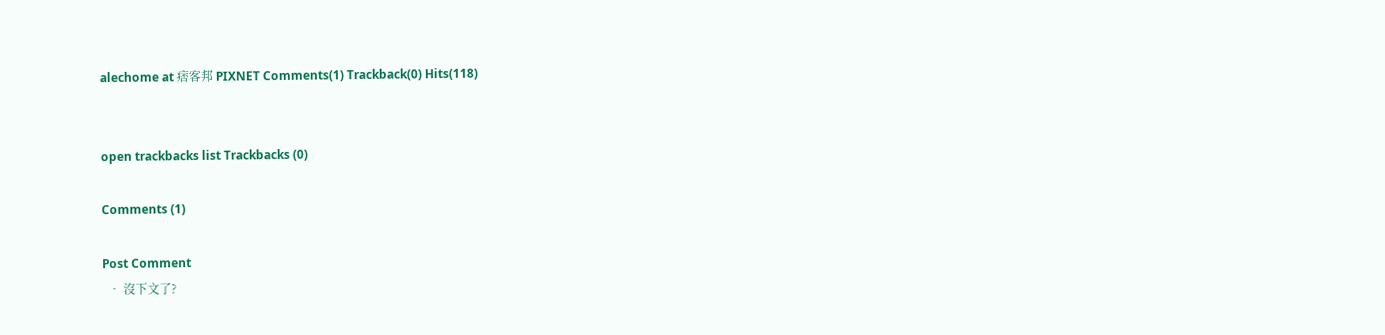alechome at 痞客邦 PIXNET Comments(1) Trackback(0) Hits(118)


open trackbacks list Trackbacks (0)

Comments (1)

Post Comment
  • 沒下文了?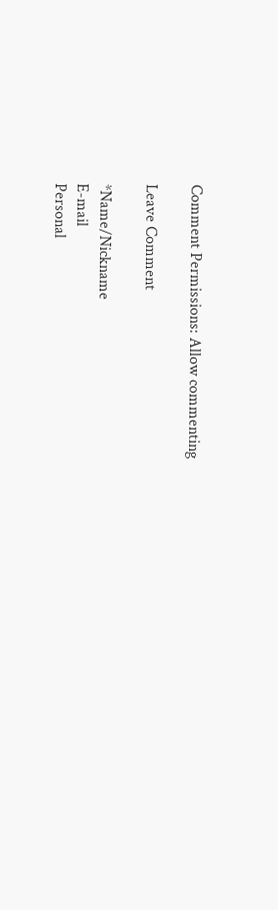Comment Permissions: Allow commenting

Leave Comment

*Name/Nickname
E-mail
Personal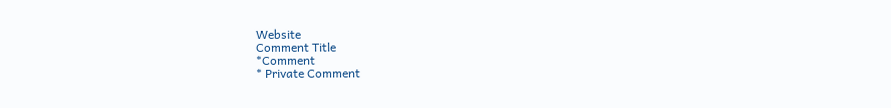Website
Comment Title
*Comment
* Private Comment